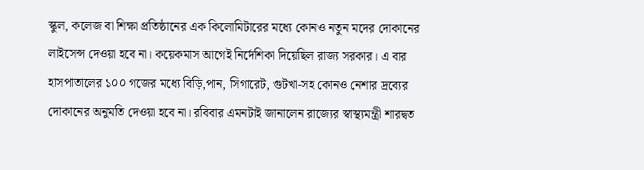স্কুল, কলেজ বা শিক্ষা প্রতিষ্ঠানের এক কিলোমিটারের মধ্যে কোনও নতুন মদের দোকানের লাইসেন্স দেওয়া হবে না। কয়েকমাস আগেই নির্দেশিকা দিয়েছিল রাজ্য সরকার। এ বার হাসপাতালের ১০০ গজের মধ্যে বিড়ি,পান, সিগারেট, গুটখা-সহ কোনও নেশার দ্রব্যের দোকানের অনুমতি দেওয়া হবে না। রবিবার এমনটাই জানালেন রাজ্যের স্বাস্থ্যমন্ত্রী শারদ্বত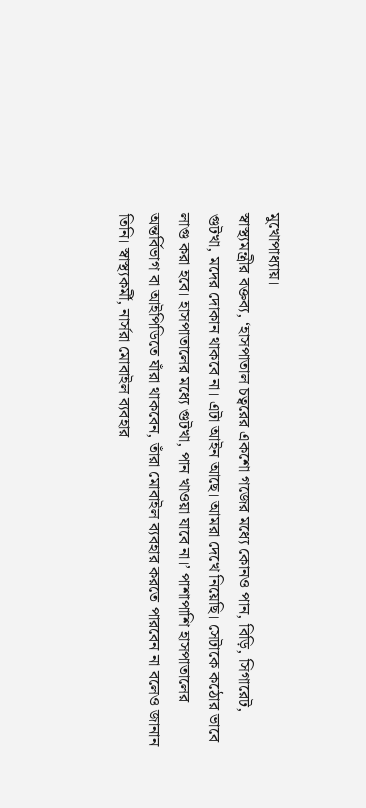মুখোপাধ্যায়।
স্বাস্থ্যমন্ত্রীর বক্তব্য, ‘হাসপাতাল চত্বরের একশো গজের মধ্যে কোনও পান, বিড়ি, সিগারেট, গুটখা, মদের দোকান থাকবে না। এটা আইন আছে। আমরা দেখে নিয়েছি। সেটাকে কঠোর ভাবে লাগু করা হবে। হাসপাতালের মধ্যে গুটখা, পান খাওয়া যাবে না।’ পাশাপাশি হাসপাতালের অন্তর্বিভাগ বা আইপিডিতে যাঁরা থাকবেন, তাঁরা মোবাইল ব্যবহার করতে পারবেন না বলেও জানান তিনি। স্বাস্থ্যকর্মী, নার্সরা মোবাইল ব্যবহার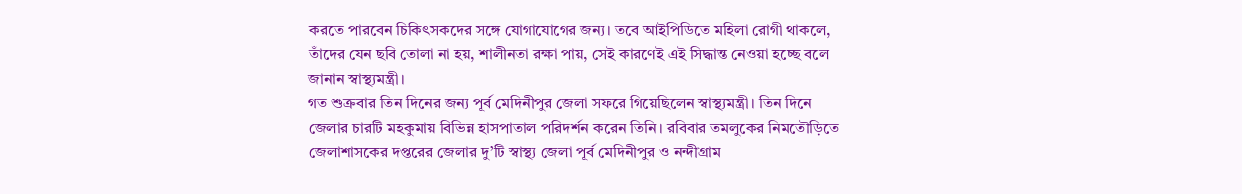করতে পারবেন চিকিৎসকদের সঙ্গে যোগাযোগের জন্য। তবে আইপিডিতে মহিলা রোগী থাকলে, তাঁদের যেন ছবি তোলা না হয়, শালীনতা রক্ষা পায়, সেই কারণেই এই সিদ্ধান্ত নেওয়া হচ্ছে বলে জানান স্বাস্থ্যমন্ত্রী।
গত শুক্রবার তিন দিনের জন্য পূর্ব মেদিনীপুর জেলা সফরে গিয়েছিলেন স্বাস্থ্যমন্ত্রী। তিন দিনে জেলার চারটি মহকুমায় বিভিন্ন হাসপাতাল পরিদর্শন করেন তিনি। রবিবার তমলুকের নিমতৌড়িতে জেলাশাসকের দপ্তরের জেলার দু’টি স্বাস্থ্য জেলা পূর্ব মেদিনীপুর ও নন্দীগ্রাম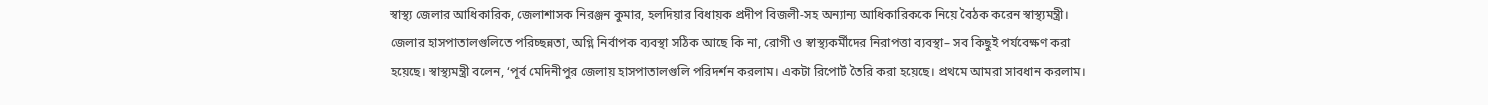স্বাস্থ্য জেলার আধিকারিক, জেলাশাসক নিরঞ্জন কুমার, হলদিয়ার বিধায়ক প্রদীপ বিজলী-সহ অন্যান্য আধিকারিককে নিয়ে বৈঠক করেন স্বাস্থ্যমন্ত্রী।
জেলার হাসপাতালগুলিতে পরিচ্ছন্নতা, অগ্নি নির্বাপক ব্যবস্থা সঠিক আছে কি না, রোগী ও স্বাস্থ্যকর্মীদের নিরাপত্তা ব্যবস্থা– সব কিছুই পর্যবেক্ষণ করা হয়েছে। স্বাস্থ্যমন্ত্রী বলেন, ‘পূর্ব মেদিনীপুর জেলায় হাসপাতালগুলি পরিদর্শন করলাম। একটা রিপোর্ট তৈরি করা হয়েছে। প্রথমে আমরা সাবধান করলাম।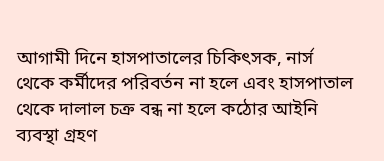আগামী দিনে হাসপাতালের চিকিৎসক, নার্স থেকে কর্মীদের পরিবর্তন না হলে এবং হাসপাতাল থেকে দালাল চক্র বন্ধ না হলে কঠোর আইনি ব্যবস্থা গ্রহণ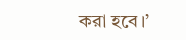করা হবে।’